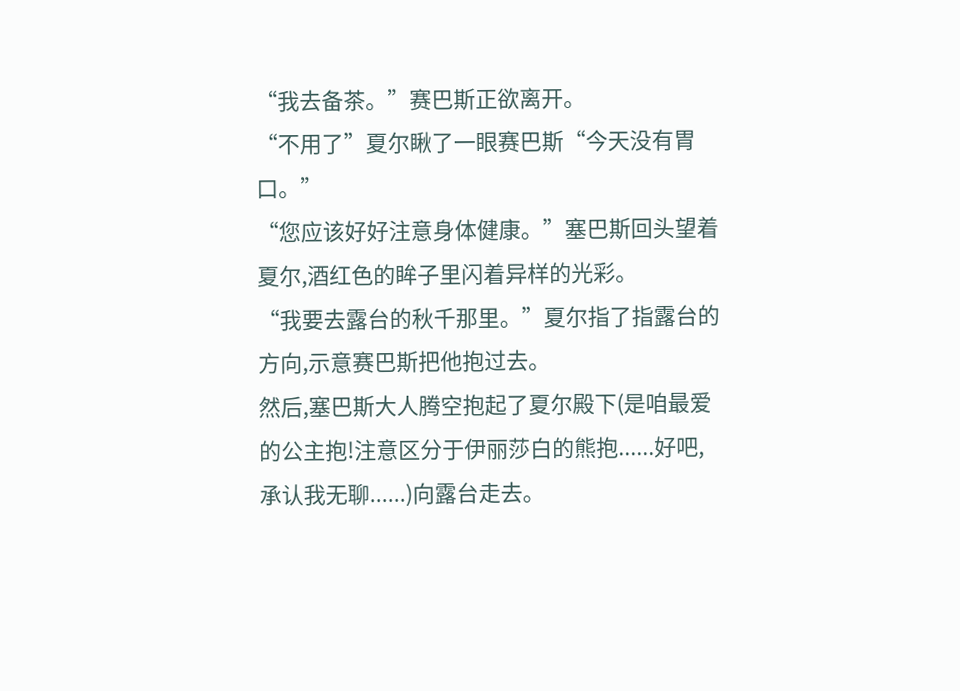“我去备茶。”赛巴斯正欲离开。
“不用了”夏尔瞅了一眼赛巴斯“今天没有胃口。”
“您应该好好注意身体健康。”塞巴斯回头望着夏尔,酒红色的眸子里闪着异样的光彩。
“我要去露台的秋千那里。”夏尔指了指露台的方向,示意赛巴斯把他抱过去。
然后,塞巴斯大人腾空抱起了夏尔殿下(是咱最爱的公主抱!注意区分于伊丽莎白的熊抱......好吧,承认我无聊......)向露台走去。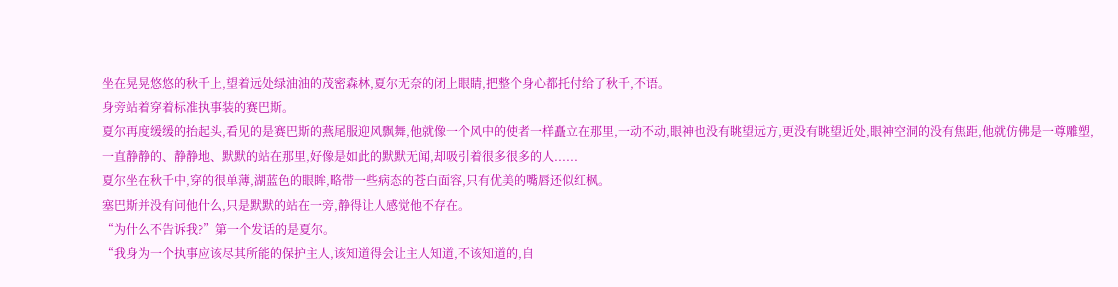坐在晃晃悠悠的秋千上,望着远处绿油油的茂密森林,夏尔无奈的闭上眼睛,把整个身心都托付给了秋千,不语。
身旁站着穿着标准执事装的赛巴斯。
夏尔再度缓缓的抬起头,看见的是赛巴斯的燕尾服迎风飘舞,他就像一个风中的使者一样矗立在那里,一动不动,眼神也没有眺望远方,更没有眺望近处,眼神空洞的没有焦距,他就仿佛是一尊雕塑,一直静静的、静静地、默默的站在那里,好像是如此的默默无闻,却吸引着很多很多的人......
夏尔坐在秋千中,穿的很单薄,湖蓝色的眼眸,略带一些病态的苍白面容,只有优美的嘴唇还似红枫。
塞巴斯并没有问他什么,只是默默的站在一旁,静得让人感觉他不存在。
“为什么不告诉我?”第一个发话的是夏尔。
“我身为一个执事应该尽其所能的保护主人,该知道得会让主人知道,不该知道的,自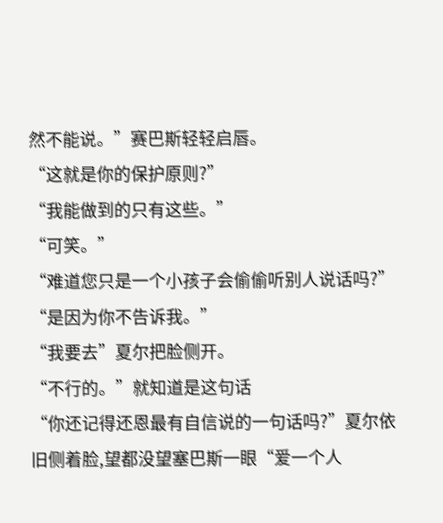然不能说。”赛巴斯轻轻启唇。
“这就是你的保护原则?”
“我能做到的只有这些。”
“可笑。”
“难道您只是一个小孩子会偷偷听别人说话吗?”
“是因为你不告诉我。”
“我要去”夏尔把脸侧开。
“不行的。”就知道是这句话
“你还记得还恩最有自信说的一句话吗?”夏尔依旧侧着脸,望都没望塞巴斯一眼“爱一个人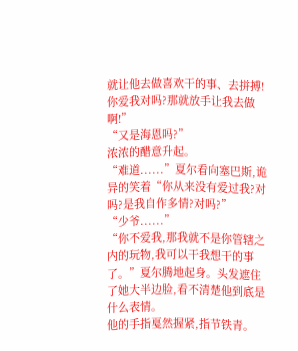就让他去做喜欢干的事、去拼搏!你爱我对吗?那就放手让我去做啊!”
“又是海恩吗?”
浓浓的醋意升起。
“难道......”夏尔看向塞巴斯,诡异的笑着“你从来没有爱过我?对吗?是我自作多情?对吗?”
“少爷......”
“你不爱我,那我就不是你管辖之内的玩物,我可以干我想干的事了。”夏尔腾地起身。头发遮住了她大半边脸,看不清楚他到底是什么表情。
他的手指戛然握紧,指节铁青。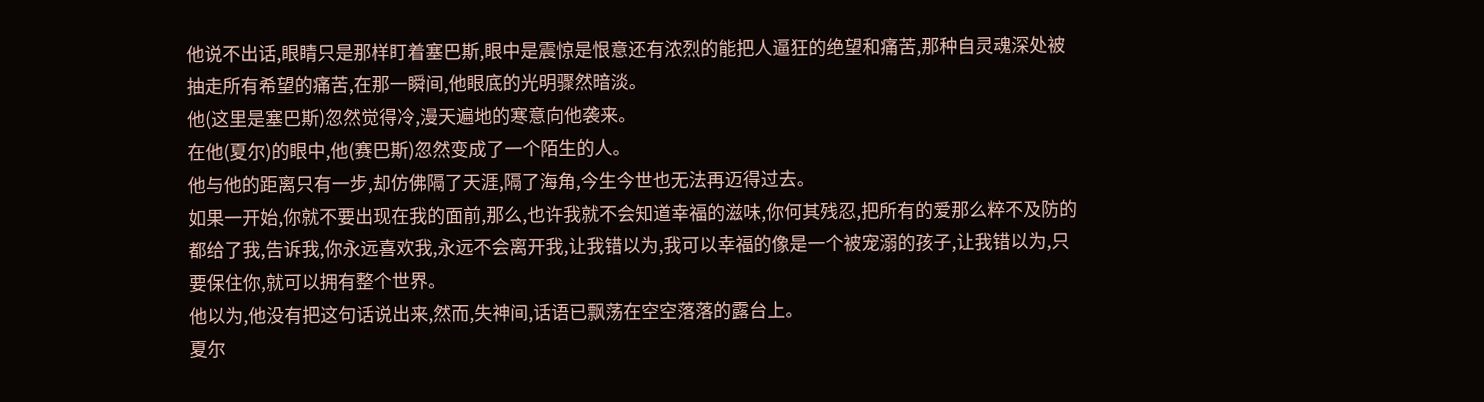他说不出话,眼睛只是那样盯着塞巴斯,眼中是震惊是恨意还有浓烈的能把人逼狂的绝望和痛苦,那种自灵魂深处被抽走所有希望的痛苦,在那一瞬间,他眼底的光明骤然暗淡。
他(这里是塞巴斯)忽然觉得冷,漫天遍地的寒意向他袭来。
在他(夏尔)的眼中,他(赛巴斯)忽然变成了一个陌生的人。
他与他的距离只有一步,却仿佛隔了天涯,隔了海角,今生今世也无法再迈得过去。
如果一开始,你就不要出现在我的面前,那么,也许我就不会知道幸福的滋味,你何其残忍,把所有的爱那么粹不及防的都给了我,告诉我,你永远喜欢我,永远不会离开我,让我错以为,我可以幸福的像是一个被宠溺的孩子,让我错以为,只要保住你,就可以拥有整个世界。
他以为,他没有把这句话说出来,然而,失神间,话语已飘荡在空空落落的露台上。
夏尔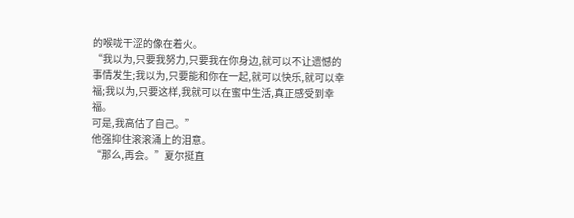的喉咙干涩的像在着火。
“我以为,只要我努力,只要我在你身边,就可以不让遗憾的事情发生;我以为,只要能和你在一起,就可以快乐,就可以幸福;我以为,只要这样,我就可以在蜜中生活,真正感受到幸福。
可是,我高估了自己。”
他强抑住滚滚涌上的泪意。
“那么,再会。”夏尔挺直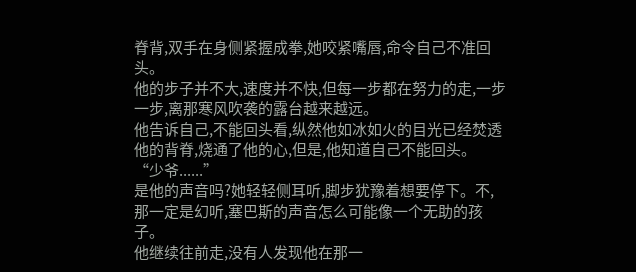脊背,双手在身侧紧握成拳,她咬紧嘴唇,命令自己不准回头。
他的步子并不大,速度并不快,但每一步都在努力的走,一步一步,离那寒风吹袭的露台越来越远。
他告诉自己,不能回头看,纵然他如冰如火的目光已经焚透他的背脊,烧通了他的心,但是,他知道自己不能回头。
“少爷......”
是他的声音吗?她轻轻侧耳听,脚步犹豫着想要停下。不,那一定是幻听,塞巴斯的声音怎么可能像一个无助的孩子。
他继续往前走,没有人发现他在那一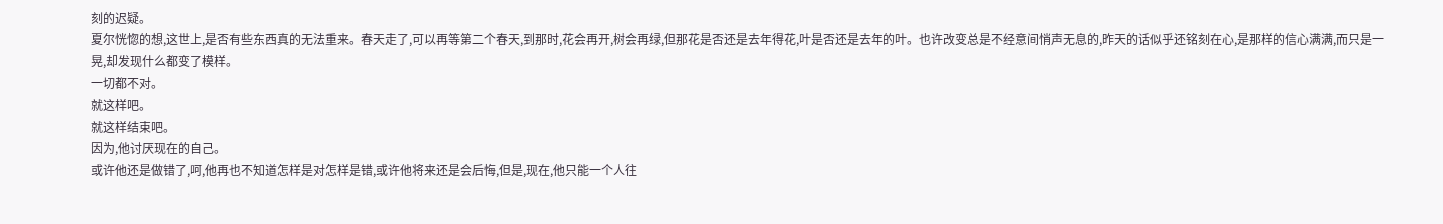刻的迟疑。
夏尔恍惚的想,这世上,是否有些东西真的无法重来。春天走了,可以再等第二个春天,到那时,花会再开,树会再绿,但那花是否还是去年得花,叶是否还是去年的叶。也许改变总是不经意间悄声无息的,昨天的话似乎还铭刻在心,是那样的信心满满,而只是一晃,却发现什么都变了模样。
一切都不对。
就这样吧。
就这样结束吧。
因为,他讨厌现在的自己。
或许他还是做错了,呵,他再也不知道怎样是对怎样是错,或许他将来还是会后悔,但是,现在,他只能一个人往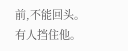前,不能回头。
有人挡住他。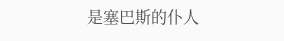是塞巴斯的仆人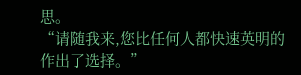思。
“请随我来,您比任何人都快速英明的作出了选择。”